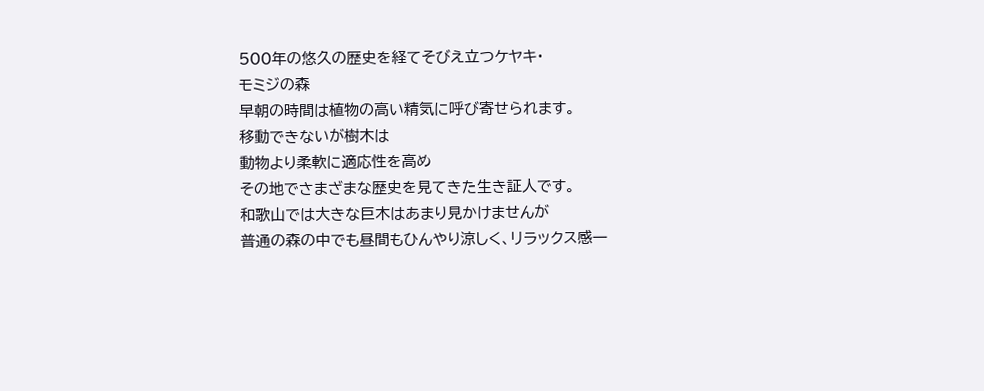500年の悠久の歴史を経てそびえ立つケヤキ・
モミジの森
早朝の時間は植物の高い精気に呼び寄せられます。
移動できないが樹木は
動物より柔軟に適応性を高め
その地でさまざまな歴史を見てきた生き証人です。
和歌山では大きな巨木はあまり見かけませんが
普通の森の中でも昼間もひんやり涼しく、リラックス感一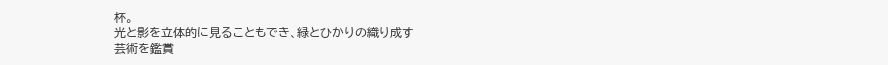杯。
光と影を立体的に見ることもでき、緑とひかりの織り成す
芸術を鑑賞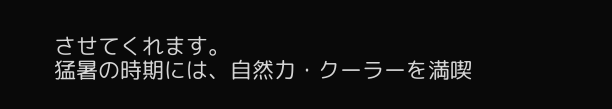させてくれます。
猛暑の時期には、自然力・クーラーを満喫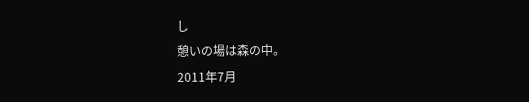し
憩いの場は森の中。
2011年7月